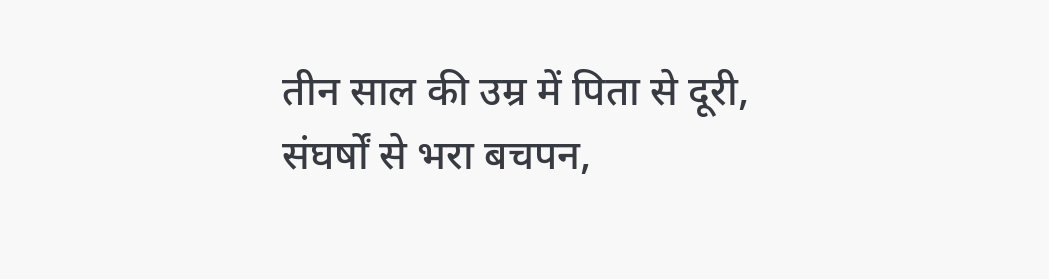तीन साल की उम्र में पिता से दूरी, संघर्षों से भरा बचपन,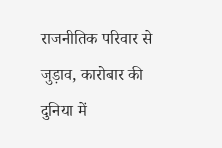राजनीतिक परिवार से जुड़ाव, कारोबार की दुनिया में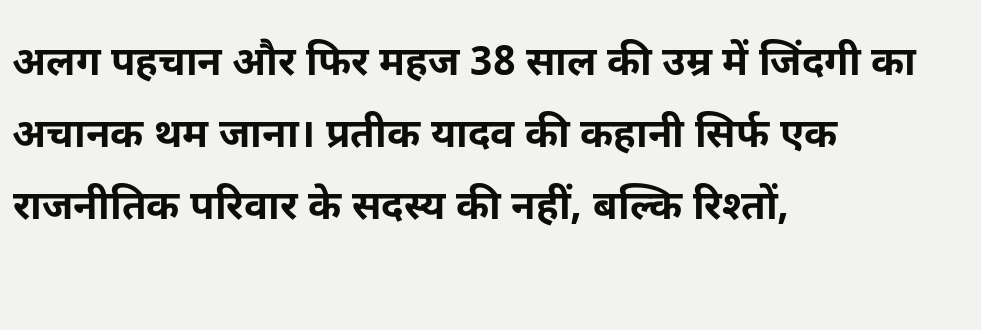अलग पहचान और फिर महज 38 साल की उम्र में जिंदगी का अचानक थम जाना। प्रतीक यादव की कहानी सिर्फ एक राजनीतिक परिवार के सदस्य की नहीं, बल्कि रिश्तों,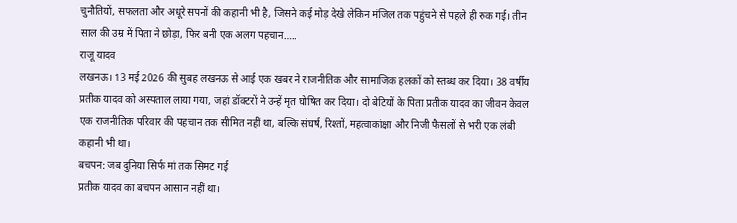चुनौतियों, सफलता और अधूरे सपनों की कहानी भी है, जिसने कई मोड़ देखे लेकिन मंजिल तक पहुंचने से पहले ही रुक गई। तीन साल की उम्र में पिता ने छोड़ा, फिर बनी एक अलग पहचान…..
राजू यादव
लखनऊ। 13 मई 2026 की सुबह लखनऊ से आई एक खबर ने राजनीतिक और सामाजिक हलकों को स्तब्ध कर दिया। 38 वर्षीय प्रतीक यादव को अस्पताल लाया गया, जहां डॉक्टरों ने उन्हें मृत घोषित कर दिया। दो बेटियों के पिता प्रतीक यादव का जीवन केवल एक राजनीतिक परिवार की पहचान तक सीमित नहीं था, बल्कि संघर्ष, रिश्तों, महत्वाकांक्षा और निजी फैसलों से भरी एक लंबी कहानी भी था।
बचपन: जब दुनिया सिर्फ मां तक सिमट गई
प्रतीक यादव का बचपन आसान नहीं था।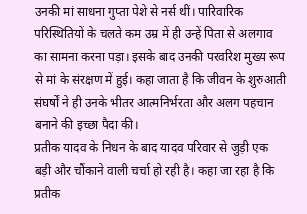उनकी मां साधना गुप्ता पेशे से नर्स थीं। पारिवारिक परिस्थितियों के चलते कम उम्र में ही उन्हें पिता से अलगाव का सामना करना पड़ा। इसके बाद उनकी परवरिश मुख्य रूप से मां के संरक्षण में हुई। कहा जाता है कि जीवन के शुरुआती संघर्षों ने ही उनके भीतर आत्मनिर्भरता और अलग पहचान बनाने की इच्छा पैदा की।
प्रतीक यादव के निधन के बाद यादव परिवार से जुड़ी एक बड़ी और चौंकाने वाली चर्चा हो रही है। कहा जा रहा है कि प्रतीक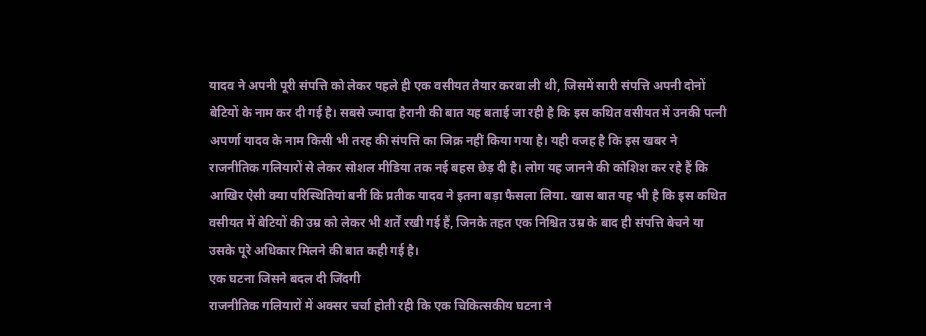यादव ने अपनी पूरी संपत्ति को लेकर पहले ही एक वसीयत तैयार करवा ली थी, जिसमें सारी संपत्ति अपनी दोनों बेटियों के नाम कर दी गई है। सबसे ज्यादा हैरानी की बात यह बताई जा रही है कि इस कथित वसीयत में उनकी पत्नी अपर्णा यादव के नाम किसी भी तरह की संपत्ति का जिक्र नहीं किया गया है। यही वजह है कि इस खबर ने राजनीतिक गलियारों से लेकर सोशल मीडिया तक नई बहस छेड़ दी है। लोग यह जानने की कोशिश कर रहे हैं कि आखिर ऐसी क्या परिस्थितियां बनीं कि प्रतीक यादव ने इतना बड़ा फैसला लिया. खास बात यह भी है कि इस कथित वसीयत में बेटियों की उम्र को लेकर भी शर्तें रखी गई हैं, जिनके तहत एक निश्चित उम्र के बाद ही संपत्ति बेचने या उसके पूरे अधिकार मिलने की बात कही गई है।
एक घटना जिसने बदल दी जिंदगी
राजनीतिक गलियारों में अक्सर चर्चा होती रही कि एक चिकित्सकीय घटना ने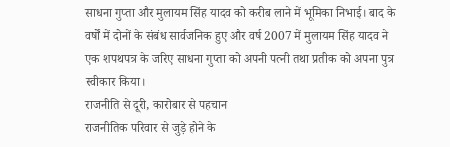साधना गुप्ता और मुलायम सिंह यादव को करीब लाने में भूमिका निभाई। बाद के वर्षों में दोनों के संबंध सार्वजनिक हुए और वर्ष 2007 में मुलायम सिंह यादव ने एक शपथपत्र के जरिए साधना गुप्ता को अपनी पत्नी तथा प्रतीक को अपना पुत्र स्वीकार किया।
राजनीति से दूरी, कारोबार से पहचान
राजनीतिक परिवार से जुड़े होने के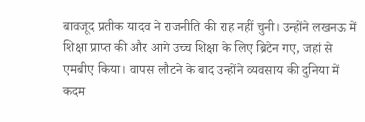बावजूद प्रतीक यादव ने राजनीति की राह नहीं चुनी। उन्होंने लखनऊ में शिक्षा प्राप्त की और आगे उच्च शिक्षा के लिए ब्रिटेन गए, जहां से एमबीए किया। वापस लौटने के बाद उन्होंने व्यवसाय की दुनिया में कदम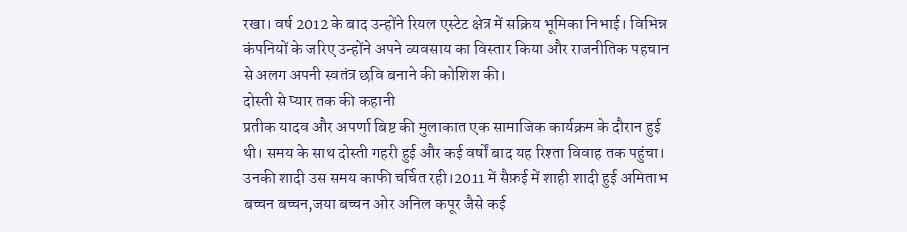रखा। वर्ष 2012 के बाद उन्होंने रियल एस्टेट क्षेत्र में सक्रिय भूमिका निभाई। विभिन्न कंपनियों के जरिए उन्होंने अपने व्यवसाय का विस्तार किया और राजनीतिक पहचान से अलग अपनी स्वतंत्र छवि बनाने की कोशिश की।
दोस्ती से प्यार तक की कहानी
प्रतीक यादव और अपर्णा बिष्ट की मुलाकात एक सामाजिक कार्यक्रम के दौरान हुई थी। समय के साथ दोस्ती गहरी हुई और कई वर्षों बाद यह रिश्ता विवाह तक पहुंचा। उनकी शादी उस समय काफी चर्चित रही।2011 में सैफ़ई में शाही शादी हुई अमिताभ बच्चन बच्चन,जया बच्चन ओर अनिल कपूर जैसे कई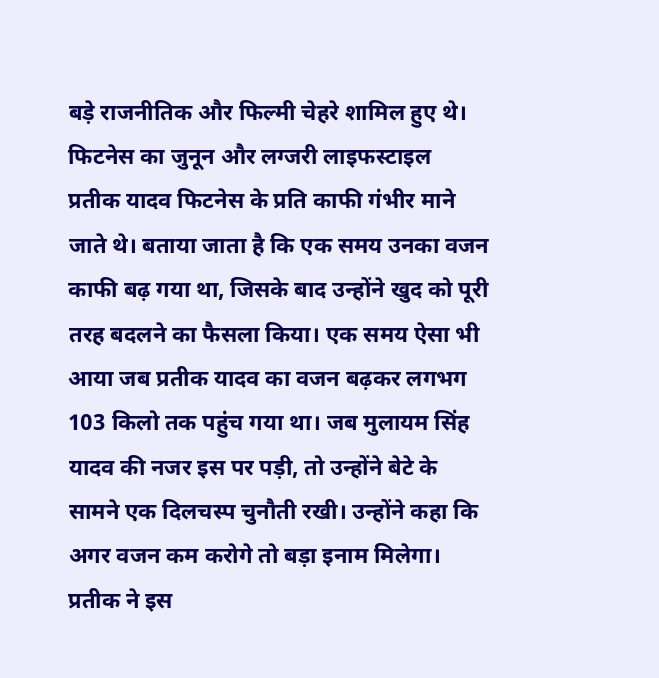बड़े राजनीतिक और फिल्मी चेहरे शामिल हुए थे।
फिटनेस का जुनून और लग्जरी लाइफस्टाइल
प्रतीक यादव फिटनेस के प्रति काफी गंभीर माने जाते थे। बताया जाता है कि एक समय उनका वजन काफी बढ़ गया था, जिसके बाद उन्होंने खुद को पूरी तरह बदलने का फैसला किया। एक समय ऐसा भी आया जब प्रतीक यादव का वजन बढ़कर लगभग 103 किलो तक पहुंच गया था। जब मुलायम सिंह यादव की नजर इस पर पड़ी, तो उन्होंने बेटे के सामने एक दिलचस्प चुनौती रखी। उन्होंने कहा कि अगर वजन कम करोगे तो बड़ा इनाम मिलेगा। प्रतीक ने इस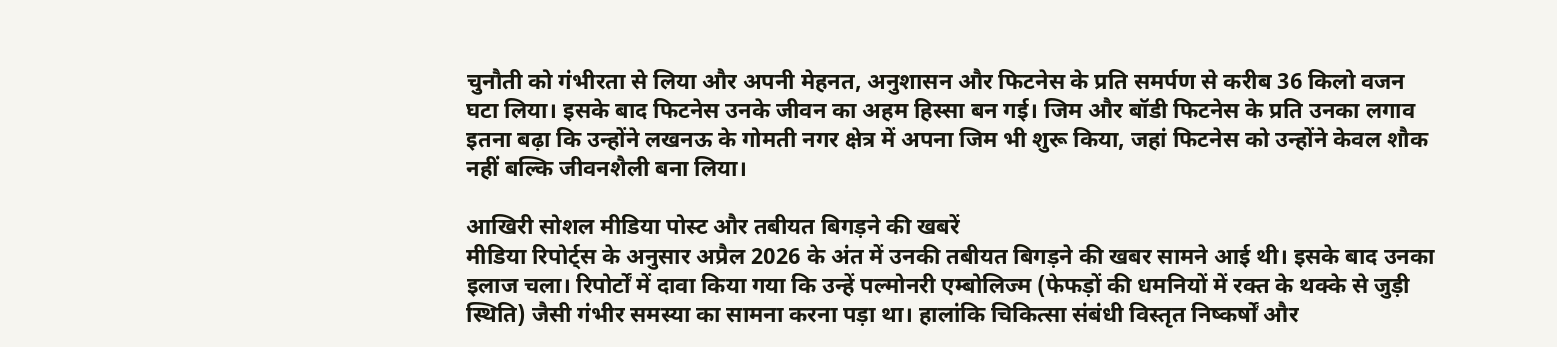चुनौती को गंभीरता से लिया और अपनी मेहनत, अनुशासन और फिटनेस के प्रति समर्पण से करीब 36 किलो वजन घटा लिया। इसके बाद फिटनेस उनके जीवन का अहम हिस्सा बन गई। जिम और बॉडी फिटनेस के प्रति उनका लगाव इतना बढ़ा कि उन्होंने लखनऊ के गोमती नगर क्षेत्र में अपना जिम भी शुरू किया, जहां फिटनेस को उन्होंने केवल शौक नहीं बल्कि जीवनशैली बना लिया।

आखिरी सोशल मीडिया पोस्ट और तबीयत बिगड़ने की खबरें
मीडिया रिपोर्ट्स के अनुसार अप्रैल 2026 के अंत में उनकी तबीयत बिगड़ने की खबर सामने आई थी। इसके बाद उनका इलाज चला। रिपोर्टों में दावा किया गया कि उन्हें पल्मोनरी एम्बोलिज्म (फेफड़ों की धमनियों में रक्त के थक्के से जुड़ी स्थिति) जैसी गंभीर समस्या का सामना करना पड़ा था। हालांकि चिकित्सा संबंधी विस्तृत निष्कर्षों और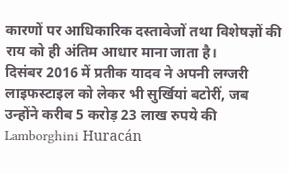कारणों पर आधिकारिक दस्तावेजों तथा विशेषज्ञों की राय को ही अंतिम आधार माना जाता है।
दिसंबर 2016 में प्रतीक यादव ने अपनी लग्जरी लाइफस्टाइल को लेकर भी सुर्खियां बटोरीं, जब उन्होंने करीब 5 करोड़ 23 लाख रुपये की Lamborghini Huracán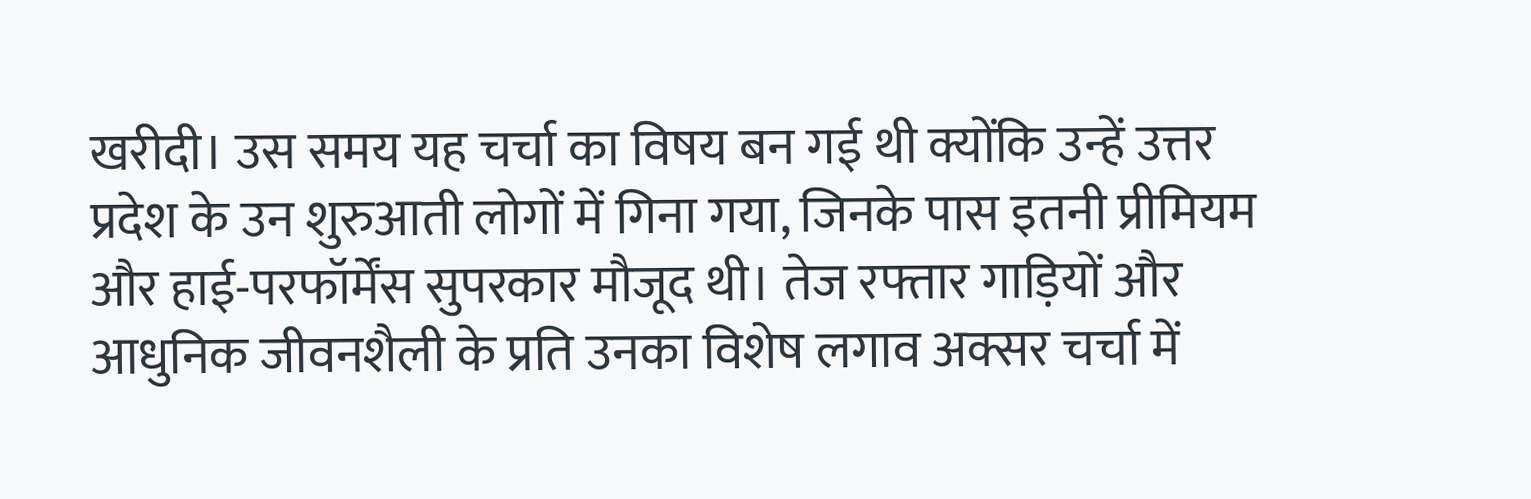खरीदी। उस समय यह चर्चा का विषय बन गई थी क्योंकि उन्हें उत्तर प्रदेश के उन शुरुआती लोगों में गिना गया, जिनके पास इतनी प्रीमियम और हाई-परफॉर्मेंस सुपरकार मौजूद थी। तेज रफ्तार गाड़ियों और आधुनिक जीवनशैली के प्रति उनका विशेष लगाव अक्सर चर्चा में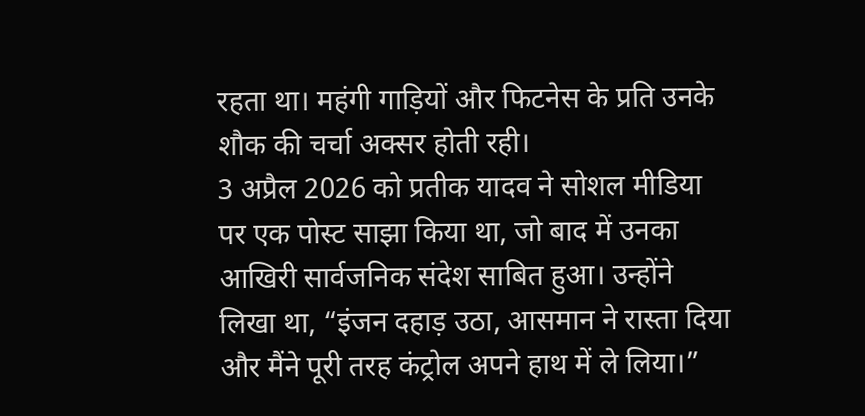रहता था। महंगी गाड़ियों और फिटनेस के प्रति उनके शौक की चर्चा अक्सर होती रही।
3 अप्रैल 2026 को प्रतीक यादव ने सोशल मीडिया पर एक पोस्ट साझा किया था, जो बाद में उनका आखिरी सार्वजनिक संदेश साबित हुआ। उन्होंने लिखा था, “इंजन दहाड़ उठा, आसमान ने रास्ता दिया और मैंने पूरी तरह कंट्रोल अपने हाथ में ले लिया।”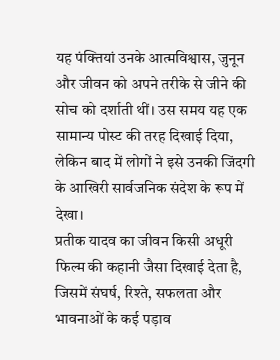यह पंक्तियां उनके आत्मविश्वास, जुनून और जीवन को अपने तरीके से जीने की सोच को दर्शाती थीं। उस समय यह एक सामान्य पोस्ट की तरह दिखाई दिया, लेकिन बाद में लोगों ने इसे उनकी जिंदगी के आखिरी सार्वजनिक संदेश के रूप में देखा।
प्रतीक यादव का जीवन किसी अधूरी फिल्म की कहानी जैसा दिखाई देता है, जिसमें संघर्ष, रिश्ते, सफलता और भावनाओं के कई पड़ाव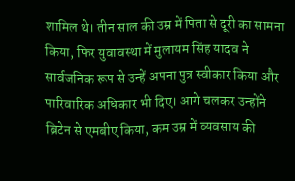शामिल थे। तीन साल की उम्र में पिता से दूरी का सामना किया, फिर युवावस्था में मुलायम सिंह यादव ने सार्वजनिक रूप से उन्हें अपना पुत्र स्वीकार किया और पारिवारिक अधिकार भी दिए। आगे चलकर उन्होंने ब्रिटेन से एमबीए किया, कम उम्र में व्यवसाय की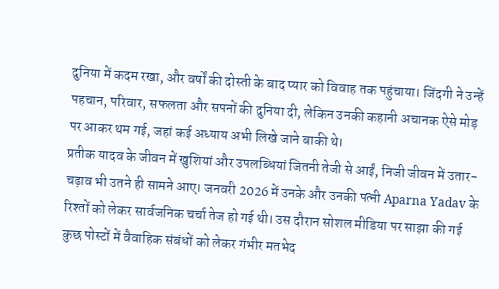दुनिया में कदम रखा, और वर्षों की दोस्ती के बाद प्यार को विवाह तक पहुंचाया। जिंदगी ने उन्हें पहचान, परिवार, सफलता और सपनों की दुनिया दी, लेकिन उनकी कहानी अचानक ऐसे मोड़ पर आकर थम गई, जहां कई अध्याय अभी लिखे जाने बाकी थे।
प्रतीक यादव के जीवन में खुशियां और उपलब्धियां जितनी तेजी से आईं, निजी जीवन में उतार-चढ़ाव भी उतने ही सामने आए। जनवरी 2026 में उनके और उनकी पत्नी Aparna Yadav के रिश्तों को लेकर सार्वजनिक चर्चा तेज हो गई थी। उस दौरान सोशल मीडिया पर साझा की गई कुछ पोस्टों में वैवाहिक संबंधों को लेकर गंभीर मतभेद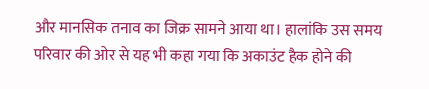और मानसिक तनाव का जिक्र सामने आया था। हालांकि उस समय परिवार की ओर से यह भी कहा गया कि अकाउंट हैक होने की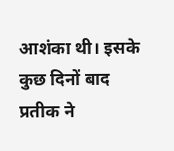आशंका थी। इसके कुछ दिनों बाद प्रतीक ने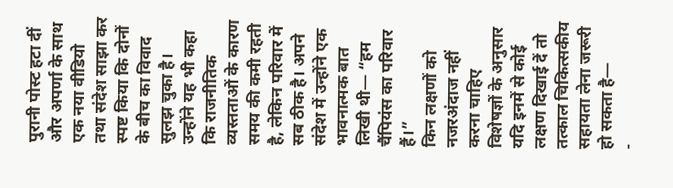पुरानी पोस्ट हटा दीं और अपर्णा के साथ एक नया वीडियो तथा संदेश साझा कर स्पष्ट किया कि दोनों के बीच का विवाद सुलझ चुका है। उन्होंने यह भी कहा कि राजनीतिक व्यस्तताओं के कारण समय की कमी रहती है, लेकिन परिवार में सब ठीक है। अपने संदेश में उन्होंने एक भावनात्मक बात लिखी थी— “हम चैंपियंस का परिवार हैं।”
किन लक्षणों को नजरअंदाज नहीं करना चाहिए
विशेषज्ञों के अनुसार यदि इनमें से कोई लक्षण दिखाई दें तो तत्काल चिकित्सकीय सहायता लेना जरूरी हो सकता है—
-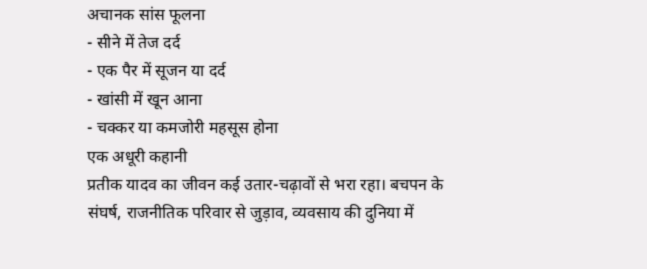अचानक सांस फूलना
- सीने में तेज दर्द
- एक पैर में सूजन या दर्द
- खांसी में खून आना
- चक्कर या कमजोरी महसूस होना
एक अधूरी कहानी
प्रतीक यादव का जीवन कई उतार-चढ़ावों से भरा रहा। बचपन के संघर्ष, राजनीतिक परिवार से जुड़ाव, व्यवसाय की दुनिया में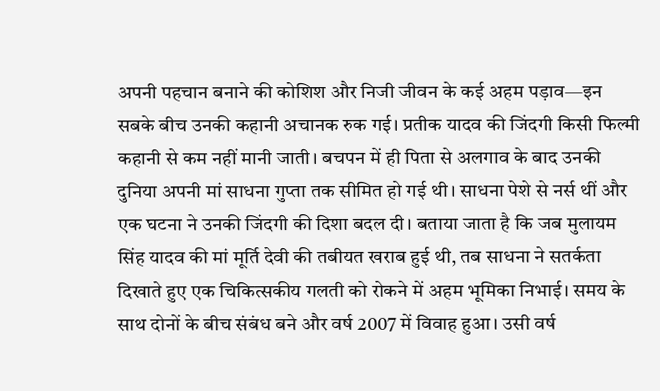अपनी पहचान बनाने की कोशिश और निजी जीवन के कई अहम पड़ाव—इन सबके बीच उनकी कहानी अचानक रुक गई। प्रतीक यादव की जिंदगी किसी फिल्मी कहानी से कम नहीं मानी जाती। बचपन में ही पिता से अलगाव के बाद उनकी दुनिया अपनी मां साधना गुप्ता तक सीमित हो गई थी। साधना पेशे से नर्स थीं और एक घटना ने उनकी जिंदगी की दिशा बदल दी। बताया जाता है कि जब मुलायम सिंह यादव की मां मूर्ति देवी की तबीयत खराब हुई थी, तब साधना ने सतर्कता दिखाते हुए एक चिकित्सकीय गलती को रोकने में अहम भूमिका निभाई। समय के साथ दोनों के बीच संबंध बने और वर्ष 2007 में विवाह हुआ। उसी वर्ष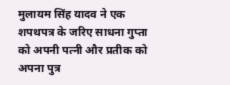मुलायम सिंह यादव ने एक शपथपत्र के जरिए साधना गुप्ता को अपनी पत्नी और प्रतीक को अपना पुत्र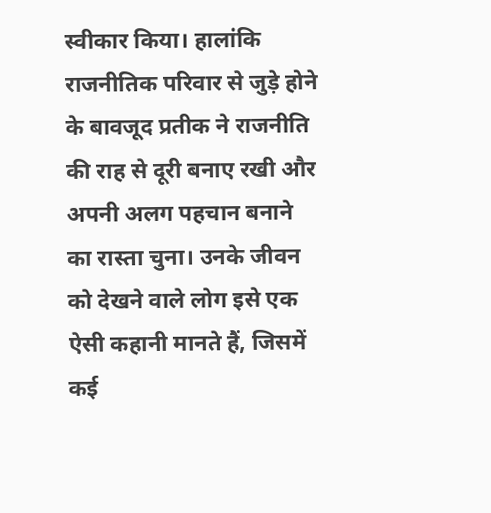स्वीकार किया। हालांकि राजनीतिक परिवार से जुड़े होने के बावजूद प्रतीक ने राजनीति की राह से दूरी बनाए रखी और अपनी अलग पहचान बनाने का रास्ता चुना। उनके जीवन को देखने वाले लोग इसे एक ऐसी कहानी मानते हैं, जिसमें कई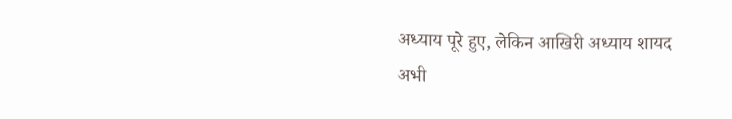अध्याय पूरे हुए, लेकिन आखिरी अध्याय शायद अभी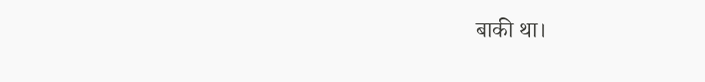बाकी था।